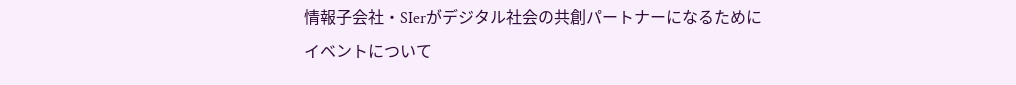情報子会社・SIerがデジタル社会の共創パートナーになるために
イベントについて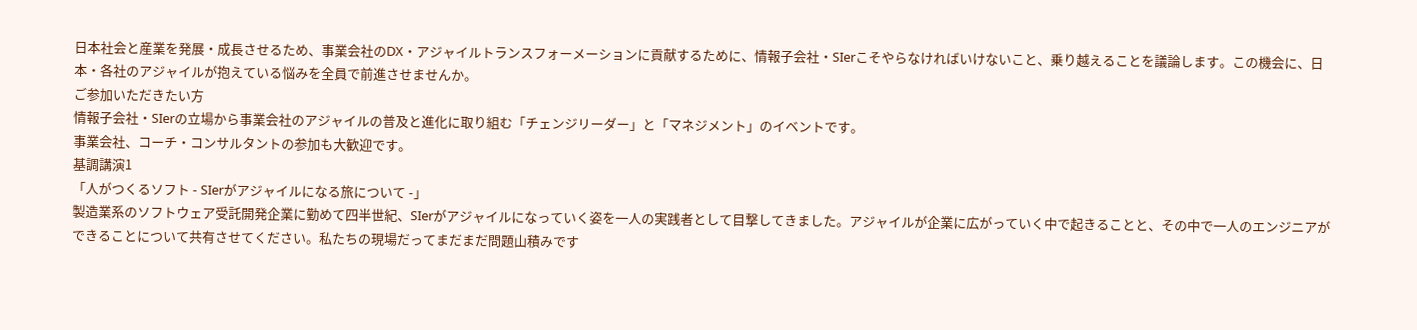日本社会と産業を発展・成長させるため、事業会社のDX・アジャイルトランスフォーメーションに貢献するために、情報子会社・SIerこそやらなければいけないこと、乗り越えることを議論します。この機会に、日本・各社のアジャイルが抱えている悩みを全員で前進させませんか。
ご参加いただきたい方
情報子会社・SIerの立場から事業会社のアジャイルの普及と進化に取り組む「チェンジリーダー」と「マネジメント」のイベントです。
事業会社、コーチ・コンサルタントの参加も大歓迎です。
基調講演1
「人がつくるソフト - SIerがアジャイルになる旅について -」
製造業系のソフトウェア受託開発企業に勤めて四半世紀、SIerがアジャイルになっていく姿を一人の実践者として目撃してきました。アジャイルが企業に広がっていく中で起きることと、その中で一人のエンジニアができることについて共有させてください。私たちの現場だってまだまだ問題山積みです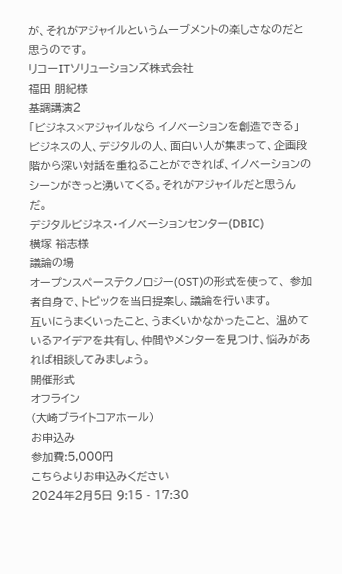が、それがアジャイルというムーブメントの楽しさなのだと思うのです。
リコーITソリューションズ株式会社
福田 朋紀様
基調講演2
「ビジネス×アジャイルなら イノベーションを創造できる」
ビジネスの人、デジタルの人、面白い人が集まって、企画段階から深い対話を重ねることができれば、イノベーションのシーンがきっと湧いてくる。それがアジャイルだと思うんだ。
デジタルビジネス・イノベーションセンター(DBIC)
横塚 裕志様
議論の場
オープンスペーステクノロジー(OST)の形式を使って、 参加者自身で、トピックを当日提案し、議論を行います。
互いにうまくいったこと、うまくいかなかったこと、 温めているアイデアを共有し、仲間やメンターを見つけ、悩みがあれば相談してみましょう。
開催形式
オフライン
(大崎ブライトコアホール)
お申込み
参加費:5,000円
こちらよりお申込みください
2024年2月5日 9:15 - 17:30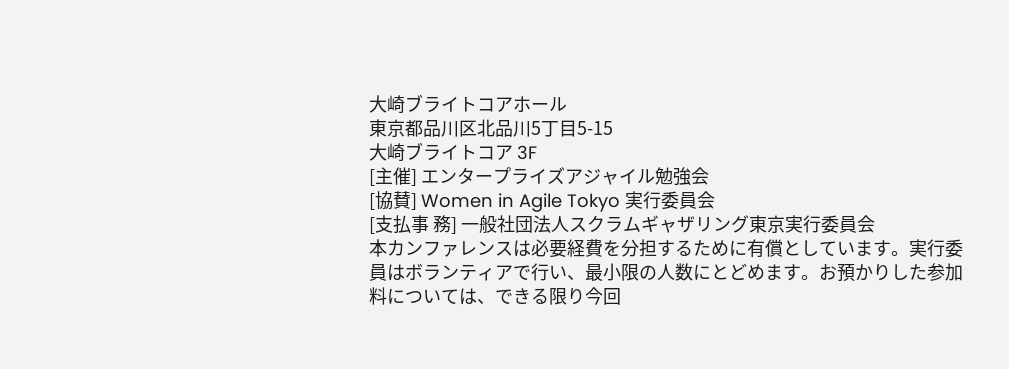大崎ブライトコアホール
東京都品川区北品川5丁目5-15
大崎ブライトコア 3F
[主催] エンタープライズアジャイル勉強会
[協賛] Women in Agile Tokyo 実行委員会
[支払事 務] 一般社団法人スクラムギャザリング東京実行委員会
本カンファレンスは必要経費を分担するために有償としています。実行委員はボランティアで行い、最小限の人数にとどめます。お預かりした参加料については、できる限り今回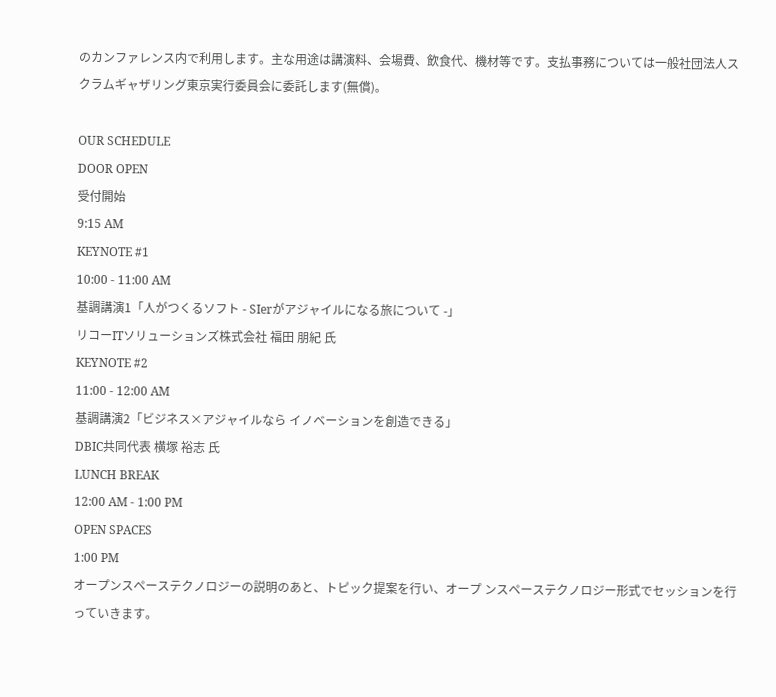のカンファレンス内で利用します。主な用途は講演料、会場費、飲食代、機材等です。支払事務については一般社団法人スクラムギャザリング東京実行委員会に委託します(無償)。

OUR SCHEDULE
DOOR OPEN
受付開始
9:15 AM
KEYNOTE #1
10:00 - 11:00 AM
基調講演1「人がつくるソフト - SIerがアジャイルになる旅について -」
リコーITソリューションズ株式会社 福田 朋紀 氏
KEYNOTE #2
11:00 - 12:00 AM
基調講演2「ビジネス×アジャイルなら イノベーションを創造できる」
DBIC共同代表 横塚 裕志 氏
LUNCH BREAK
12:00 AM - 1:00 PM
OPEN SPACES
1:00 PM
オープンスペーステクノロジーの説明のあと、トピック提案を行い、オープ ンスペーステクノロジー形式でセッションを行っていきます。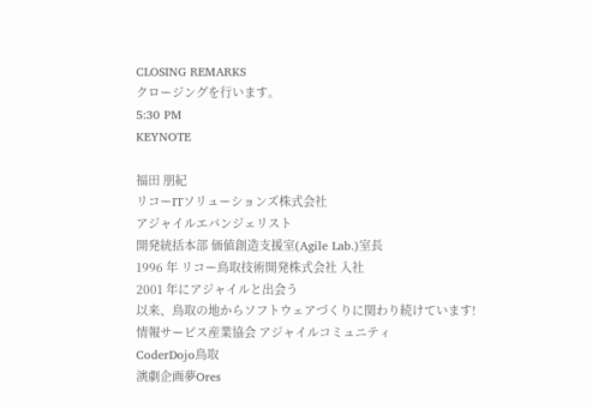CLOSING REMARKS
クロージングを行います。
5:30 PM
KEYNOTE

福田 朋紀
リコーITソリューションズ株式会社
アジャイルエバンジェリスト
開発統括本部 価値創造支援室(Agile Lab.)室長
1996 年 リコー鳥取技術開発株式会社 入社
2001 年にアジャイルと出会う
以来、鳥取の地からソフトウェアづくりに関わり続けています!
情報サービス産業協会 アジャイルコミュニティ
CoderDojo鳥取
演劇企画夢Ores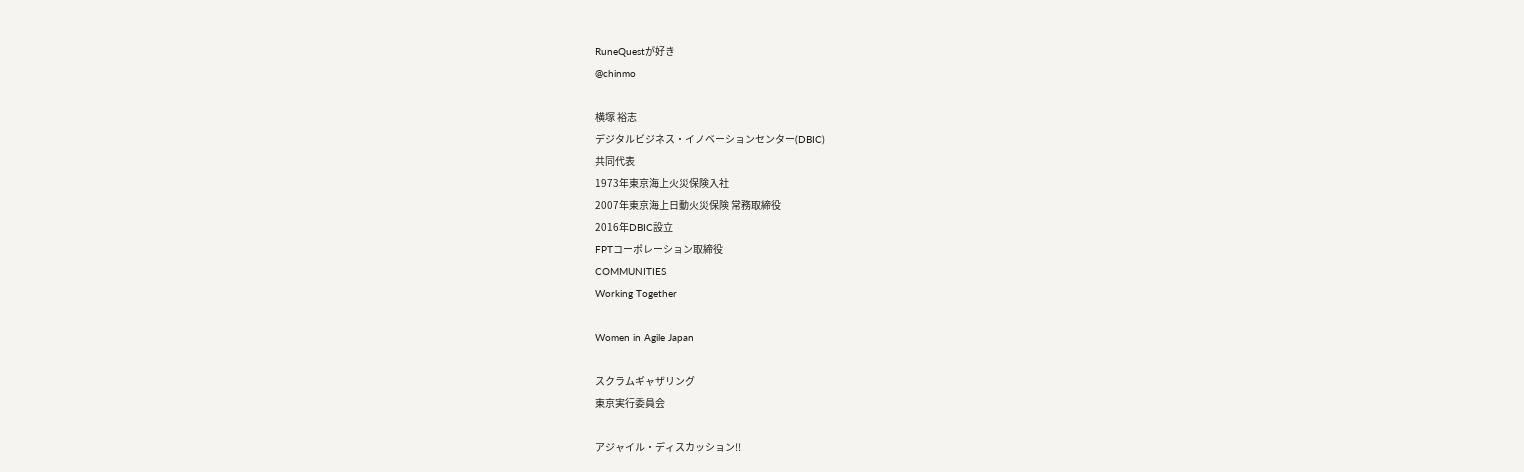RuneQuestが好き
@chinmo

横塚 裕志
デジタルビジネス・イノベーションセンター(DBIC)
共同代表
1973年東京海上火災保険入社
2007年東京海上日動火災保険 常務取締役
2016年DBIC設立
FPTコーポレーション取締役
COMMUNITIES
Working Together

Women in Agile Japan

スクラムギャザリング
東京実行委員会

アジャイル・ディスカッション!!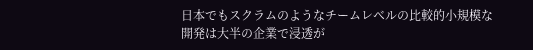日本でもスクラムのようなチームレベルの比較的小規模な開発は大半の企業で浸透が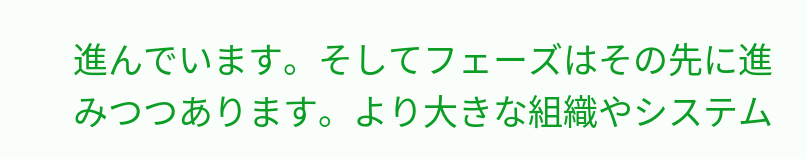進んでいます。そしてフェーズはその先に進みつつあります。より大きな組織やシステム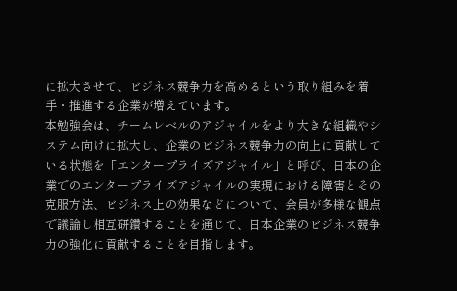に拡大させて、ビジネス競争力を高めるという取り組みを着手・推進する企業が増えています。
本勉強会は、チームレベルのアジャイルをより大きな組織やシステム向けに拡大し、企業のビジネス競争力の向上に貢献している状態を「エンタープライズアジャイル」と呼び、日本の企業でのエンタープライズアジャイルの実現における障害とその克服方法、ビジネス上の効果などについて、会員が多様な観点で議論し相互研鑽することを通じて、日本企業のビジネス競争力の強化に貢献することを目指します。